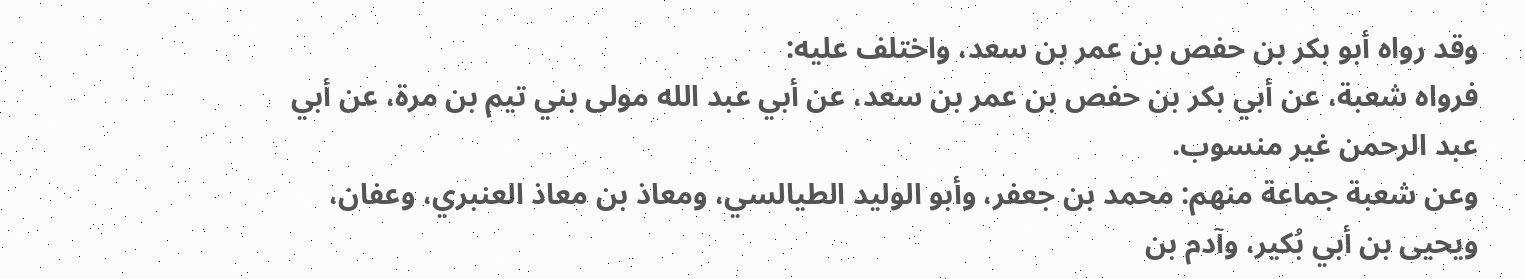وقد رواه أبو بكر بن حفص بن عمر بن سعد، واختلف عليه:
فرواه شعبة، عن أبي بكر بن حفص بن عمر بن سعد، عن أبي عبد الله مولى بني تيم بن مرة، عن أبي عبد الرحمن غير منسوب.
وعن شعبة جماعة منهم: محمد بن جعفر، وأبو الوليد الطيالسي، ومعاذ بن معاذ العنبري، وعفان، ويحيى بن أبي بُكير، وآدم بن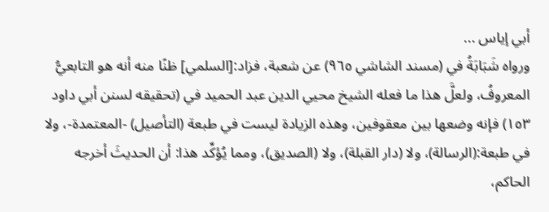أبي إياس ...
ورواه شَبَابَةُ في (مسند الشاشي ٩٦٥) عن شعبة، فزاد:[السلمي] ظنًا منه أنه هو التابعيُّ المعروفُ، ولعلَّ هذا ما فعله الشيخ محيي الدين عبد الحميد في (تحقيقه لسنن أبي داود ١٥٣) فإنه وضعها بين معقوفين، وهذه الزيادة ليست في طبعة (التأصيل) -المعتمدة-، ولا في طبعة:(الرسالة)، ولا (دار القبلة)، ولا (الصديق)، ومما يُؤكِّد هذا: أن الحديثَ أخرجه الحاكم،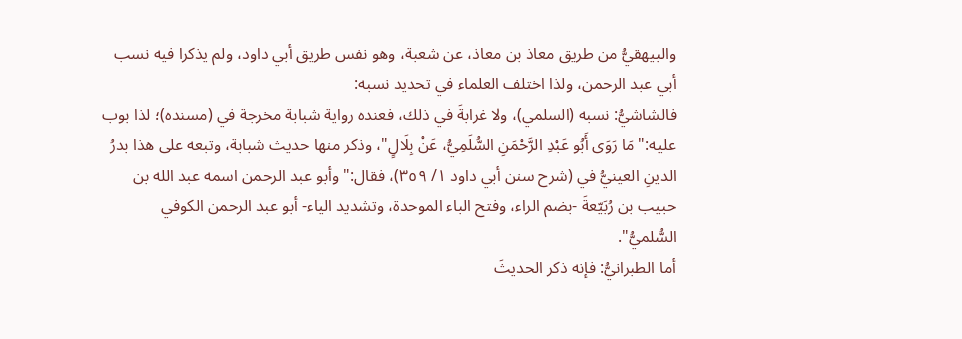والبيهقيُّ من طريق معاذ بن معاذ، عن شعبة، وهو نفس طريق أبي داود، ولم يذكرا فيه نسب أبي عبد الرحمن، ولذا اختلف العلماء في تحديد نسبه:
فالشاشيُّ: نسبه (السلمي)، ولا غرابةَ في ذلك، فعنده رواية شبابة مخرجة في (مسنده)؛ لذا بوب عليه:"مَا رَوَى أَبُو عَبْدِ الرَّحْمَنِ السُّلَمِيُّ، عَنْ بِلَالٍ"، وذكر منها حديث شبابة، وتبعه على هذا بدرُ الدينِ العينيُّ في (شرح سنن أبي داود ١/ ٣٥٩)، فقال:"وأبو عبد الرحمن اسمه عبد الله بن حبيب بن رُبَيّعةَ -بضم الراء، وفتح الباء الموحدة، وتشديد الياء- أبو عبد الرحمن الكوفي السُّلميُّ".
أما الطبرانيُّ: فإنه ذكر الحديثَ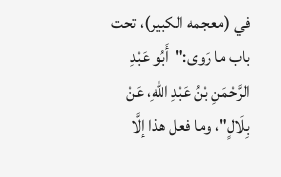في (معجمه الكبير)، تحت باب ما رَوى:"أَبُو عَبْدِ الرَّحْمَنِ بْنُ عَبْدِ اللهِ، عَنْ بِلَالٍ"، وما فعل هذا إلَّا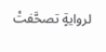لروايةٍ تصحَّفتْ